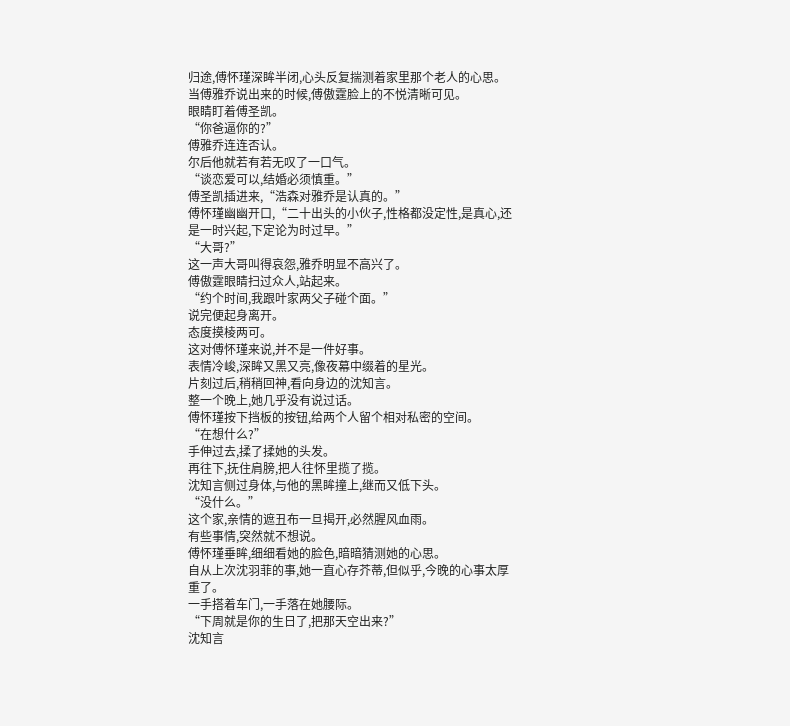归途,傅怀瑾深眸半闭,心头反复揣测着家里那个老人的心思。
当傅雅乔说出来的时候,傅傲霆脸上的不悦清晰可见。
眼睛盯着傅圣凯。
“你爸逼你的?”
傅雅乔连连否认。
尔后他就若有若无叹了一口气。
“谈恋爱可以,结婚必须慎重。”
傅圣凯插进来,“浩森对雅乔是认真的。”
傅怀瑾幽幽开口,“二十出头的小伙子,性格都没定性,是真心,还是一时兴起,下定论为时过早。”
“大哥?”
这一声大哥叫得哀怨,雅乔明显不高兴了。
傅傲霆眼睛扫过众人,站起来。
“约个时间,我跟叶家两父子碰个面。”
说完便起身离开。
态度摸棱两可。
这对傅怀瑾来说,并不是一件好事。
表情冷峻,深眸又黑又亮,像夜幕中缀着的星光。
片刻过后,稍稍回神,看向身边的沈知言。
整一个晚上,她几乎没有说过话。
傅怀瑾按下挡板的按钮,给两个人留个相对私密的空间。
“在想什么?”
手伸过去,揉了揉她的头发。
再往下,抚住肩膀,把人往怀里揽了揽。
沈知言侧过身体,与他的黑眸撞上,继而又低下头。
“没什么。”
这个家,亲情的遮丑布一旦揭开,必然腥风血雨。
有些事情,突然就不想说。
傅怀瑾垂眸,细细看她的脸色,暗暗猜测她的心思。
自从上次沈羽菲的事,她一直心存芥蒂,但似乎,今晚的心事太厚重了。
一手搭着车门,一手落在她腰际。
“下周就是你的生日了,把那天空出来?”
沈知言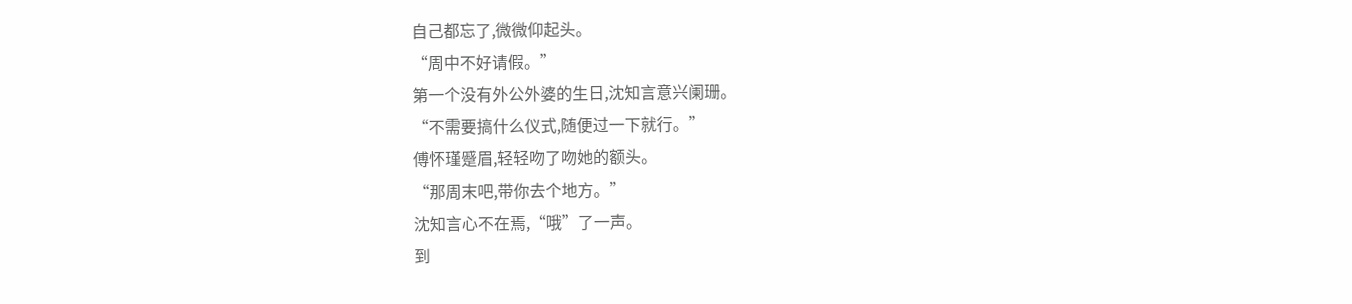自己都忘了,微微仰起头。
“周中不好请假。”
第一个没有外公外婆的生日,沈知言意兴阑珊。
“不需要搞什么仪式,随便过一下就行。”
傅怀瑾蹙眉,轻轻吻了吻她的额头。
“那周末吧,带你去个地方。”
沈知言心不在焉,“哦”了一声。
到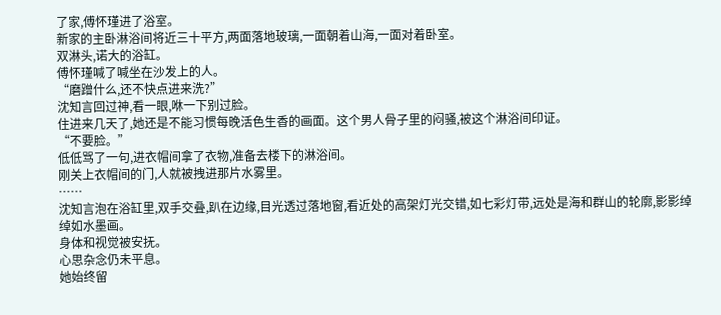了家,傅怀瑾进了浴室。
新家的主卧淋浴间将近三十平方,两面落地玻璃,一面朝着山海,一面对着卧室。
双淋头,诺大的浴缸。
傅怀瑾喊了喊坐在沙发上的人。
“磨蹭什么,还不快点进来洗?”
沈知言回过神,看一眼,咻一下别过脸。
住进来几天了,她还是不能习惯每晚活色生香的画面。这个男人骨子里的闷骚,被这个淋浴间印证。
“不要脸。”
低低骂了一句,进衣帽间拿了衣物,准备去楼下的淋浴间。
刚关上衣帽间的门,人就被拽进那片水雾里。
……
沈知言泡在浴缸里,双手交叠,趴在边缘,目光透过落地窗,看近处的高架灯光交错,如七彩灯带,远处是海和群山的轮廓,影影绰绰如水墨画。
身体和视觉被安抚。
心思杂念仍未平息。
她始终留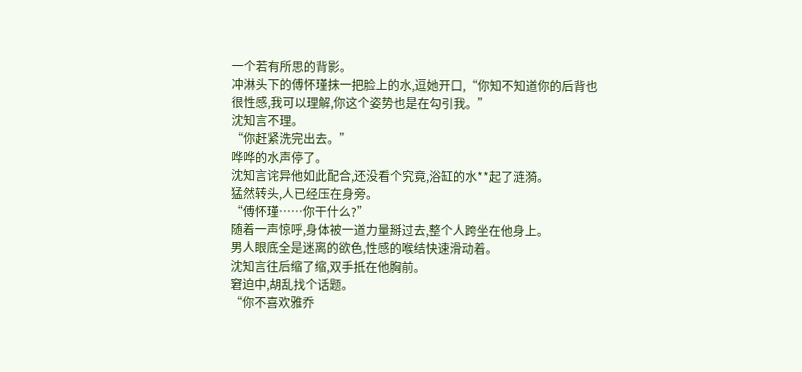一个若有所思的背影。
冲淋头下的傅怀瑾抹一把脸上的水,逗她开口,“你知不知道你的后背也很性感,我可以理解,你这个姿势也是在勾引我。”
沈知言不理。
“你赶紧洗完出去。”
哗哗的水声停了。
沈知言诧异他如此配合,还没看个究竟,浴缸的水**起了涟漪。
猛然转头,人已经压在身旁。
“傅怀瑾……你干什么?”
随着一声惊呼,身体被一道力量掰过去,整个人跨坐在他身上。
男人眼底全是迷离的欲色,性感的喉结快速滑动着。
沈知言往后缩了缩,双手抵在他胸前。
窘迫中,胡乱找个话题。
“你不喜欢雅乔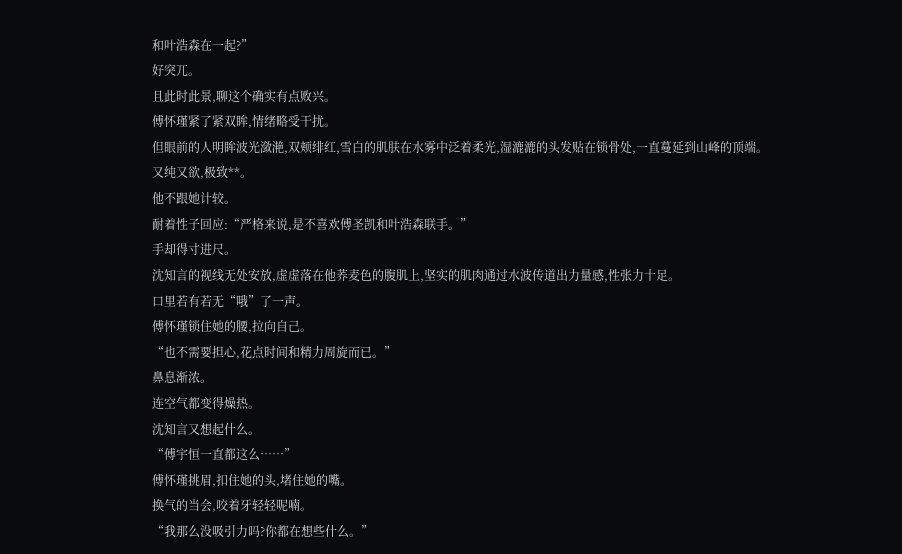和叶浩森在一起?”
好突兀。
且此时此景,聊这个确实有点败兴。
傅怀瑾紧了紧双眸,情绪略受干扰。
但眼前的人明眸波光潋滟,双颊绯红,雪白的肌肤在水雾中泛着柔光,湿漉漉的头发贴在锁骨处,一直蔓延到山峰的顶端。
又纯又欲,极致**。
他不跟她计较。
耐着性子回应:“严格来说,是不喜欢傅圣凯和叶浩森联手。”
手却得寸进尺。
沈知言的视线无处安放,虚虚落在他荞麦色的腹肌上,坚实的肌肉通过水波传道出力量感,性张力十足。
口里若有若无“哦”了一声。
傅怀瑾锁住她的腰,拉向自己。
“也不需要担心,花点时间和精力周旋而已。”
鼻息渐浓。
连空气都变得燥热。
沈知言又想起什么。
“傅宇恒一直都这么……”
傅怀瑾挑眉,扣住她的头,堵住她的嘴。
换气的当会,咬着牙轻轻呢喃。
“我那么没吸引力吗?你都在想些什么。”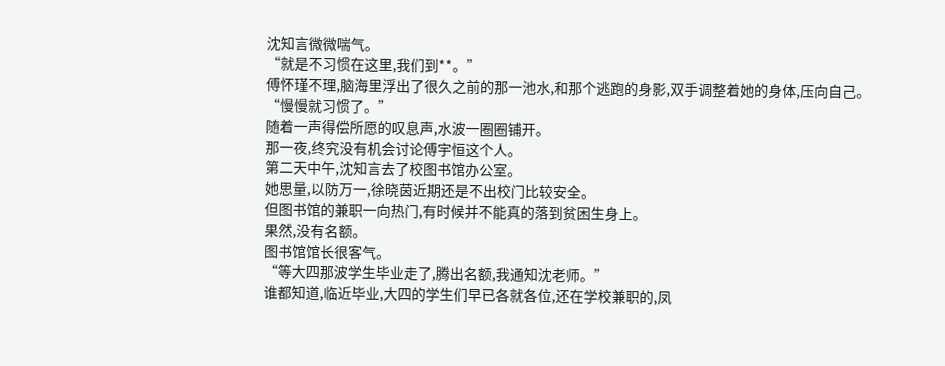沈知言微微喘气。
“就是不习惯在这里,我们到**。”
傅怀瑾不理,脑海里浮出了很久之前的那一池水,和那个逃跑的身影,双手调整着她的身体,压向自己。
“慢慢就习惯了。”
随着一声得偿所愿的叹息声,水波一圈圈铺开。
那一夜,终究没有机会讨论傅宇恒这个人。
第二天中午,沈知言去了校图书馆办公室。
她思量,以防万一,徐晓茵近期还是不出校门比较安全。
但图书馆的兼职一向热门,有时候并不能真的落到贫困生身上。
果然,没有名额。
图书馆馆长很客气。
“等大四那波学生毕业走了,腾出名额,我通知沈老师。”
谁都知道,临近毕业,大四的学生们早已各就各位,还在学校兼职的,凤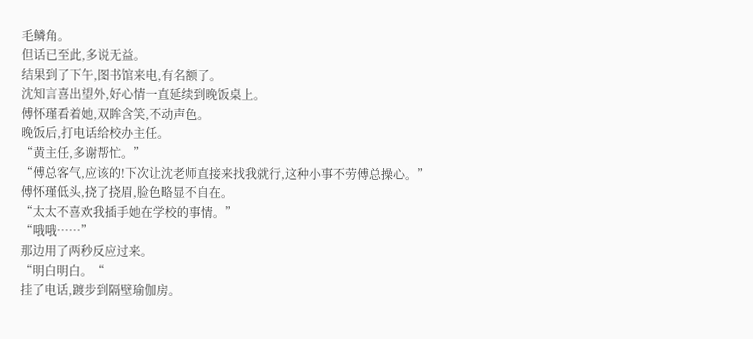毛鳞角。
但话已至此,多说无益。
结果到了下午,图书馆来电,有名额了。
沈知言喜出望外,好心情一直延续到晚饭桌上。
傅怀瑾看着她,双眸含笑,不动声色。
晚饭后,打电话给校办主任。
“黄主任,多谢帮忙。”
“傅总客气,应该的!下次让沈老师直接来找我就行,这种小事不劳傅总操心。”
傅怀瑾低头,挠了挠眉,脸色略显不自在。
“太太不喜欢我插手她在学校的事情。”
“哦哦……”
那边用了两秒反应过来。
“明白明白。“
挂了电话,踱步到隔壁瑜伽房。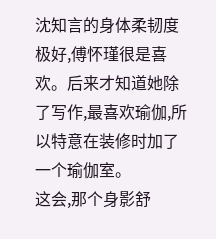沈知言的身体柔韧度极好,傅怀瑾很是喜欢。后来才知道她除了写作,最喜欢瑜伽,所以特意在装修时加了一个瑜伽室。
这会,那个身影舒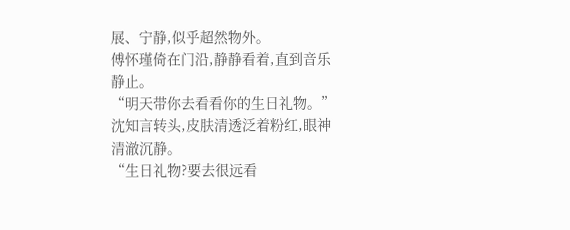展、宁静,似乎超然物外。
傅怀瑾倚在门沿,静静看着,直到音乐静止。
“明天带你去看看你的生日礼物。”
沈知言转头,皮肤清透泛着粉红,眼神清澈沉静。
“生日礼物?要去很远看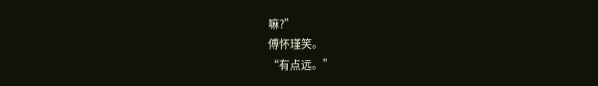嘛?”
傅怀瑾笑。
“有点远。”